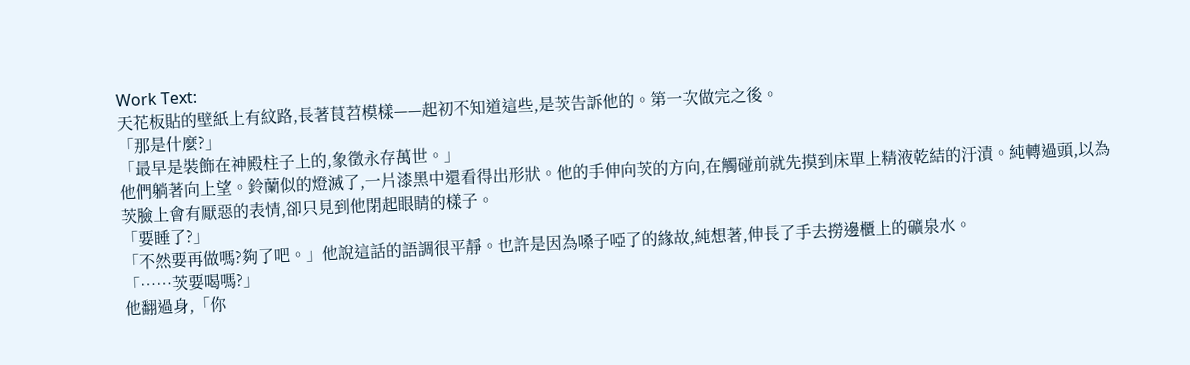Work Text:
天花板貼的壁紙上有紋路,長著茛苕模樣——起初不知道這些,是茨告訴他的。第一次做完之後。
「那是什麼?」
「最早是裝飾在神殿柱子上的,象徵永存萬世。」
他們躺著向上望。鈴蘭似的燈滅了,一片漆黑中還看得出形狀。他的手伸向茨的方向,在觸碰前就先摸到床單上精液乾結的汙漬。純轉過頭,以為茨臉上會有厭惡的表情,卻只見到他閉起眼睛的樣子。
「要睡了?」
「不然要再做嗎?夠了吧。」他說這話的語調很平靜。也許是因為嗓子啞了的緣故,純想著,伸長了手去撈邊櫃上的礦泉水。
「……茨要喝嗎?」
他翻過身,「你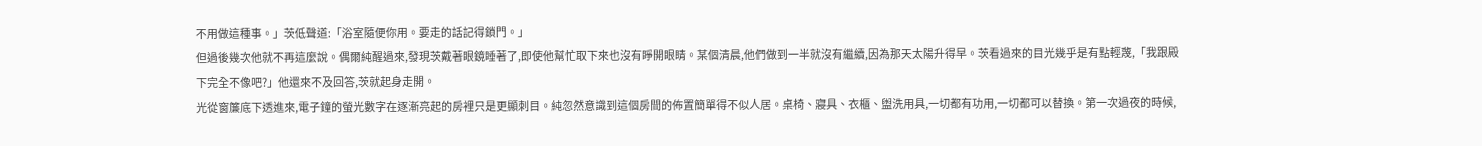不用做這種事。」茨低聲道:「浴室隨便你用。要走的話記得鎖門。」
但過後幾次他就不再這麼說。偶爾純醒過來,發現茨戴著眼鏡睡著了,即使他幫忙取下來也沒有睜開眼睛。某個清晨,他們做到一半就沒有繼續,因為那天太陽升得早。茨看過來的目光幾乎是有點輕蔑,「我跟殿下完全不像吧?」他還來不及回答,茨就起身走開。
光從窗簾底下透進來,電子鐘的螢光數字在逐漸亮起的房裡只是更顯刺目。純忽然意識到這個房間的佈置簡單得不似人居。桌椅、寢具、衣櫃、盥洗用具,一切都有功用,一切都可以替換。第一次過夜的時候,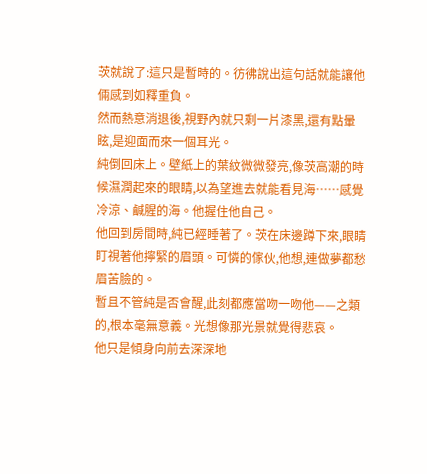茨就說了:這只是暫時的。彷彿說出這句話就能讓他倆感到如釋重負。
然而熱意消退後,視野內就只剩一片漆黑,還有點暈眩,是迎面而來一個耳光。
純倒回床上。壁紙上的葉紋微微發亮,像茨高潮的時候濕潤起來的眼睛,以為望進去就能看見海……感覺冷涼、鹹腥的海。他握住他自己。
他回到房間時,純已經睡著了。茨在床邊蹲下來,眼睛盯視著他擰緊的眉頭。可憐的傢伙,他想,連做夢都愁眉苦臉的。
暫且不管純是否會醒,此刻都應當吻一吻他——之類的,根本毫無意義。光想像那光景就覺得悲哀。
他只是傾身向前去深深地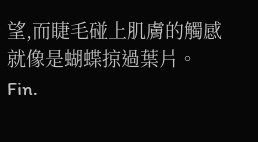望,而睫毛碰上肌膚的觸感就像是蝴蝶掠過葉片。
Fin.